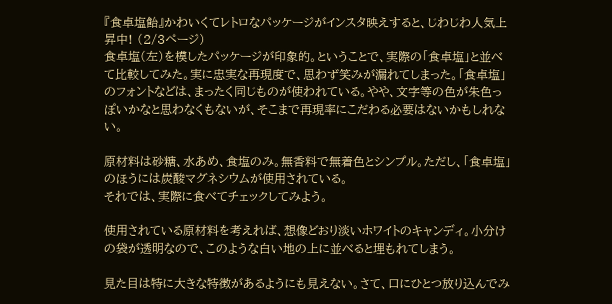『食卓塩飴』かわいくてレトロなパッケージがインスタ映えすると、じわじわ人気上昇中! (2/3ページ)
食卓塩(左)を模したパッケージが印象的。ということで、実際の「食卓塩」と並べて比較してみた。実に忠実な再現度で、思わず笑みが漏れてしまった。「食卓塩」のフォントなどは、まったく同じものが使われている。やや、文字等の色が朱色っぽいかなと思わなくもないが、そこまで再現率にこだわる必要はないかもしれない。

原材料は砂糖、水あめ、食塩のみ。無香料で無着色とシンプル。ただし、「食卓塩」のほうには炭酸マグネシウムが使用されている。
それでは、実際に食べてチェックしてみよう。

使用されている原材料を考えれば、想像どおり淡いホワイトのキャンディ。小分けの袋が透明なので、このような白い地の上に並べると埋もれてしまう。

見た目は特に大きな特徴があるようにも見えない。さて、口にひとつ放り込んでみ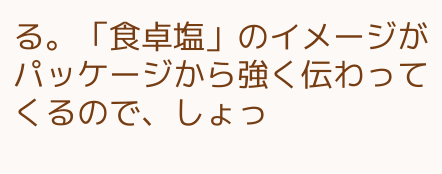る。「食卓塩」のイメージがパッケージから強く伝わってくるので、しょっ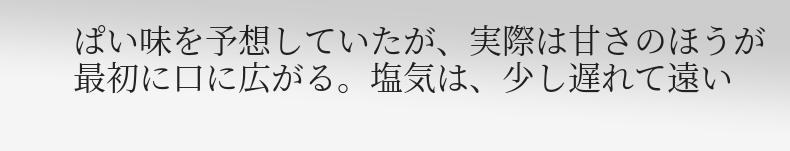ぱい味を予想していたが、実際は甘さのほうが最初に口に広がる。塩気は、少し遅れて遠い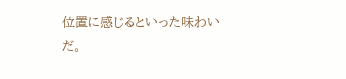位置に感じるといった味わいだ。